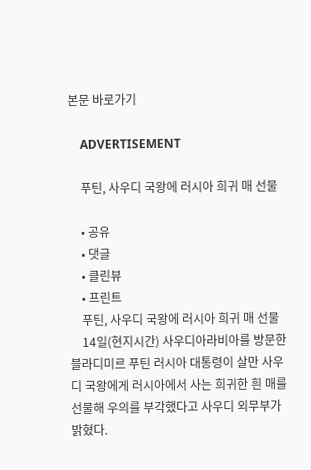본문 바로가기

    ADVERTISEMENT

    푸틴, 사우디 국왕에 러시아 희귀 매 선물

    • 공유
    • 댓글
    • 클린뷰
    • 프린트
    푸틴, 사우디 국왕에 러시아 희귀 매 선물
    14일(현지시간) 사우디아라비아를 방문한 블라디미르 푸틴 러시아 대통령이 살만 사우디 국왕에게 러시아에서 사는 희귀한 흰 매를 선물해 우의를 부각했다고 사우디 외무부가 밝혔다.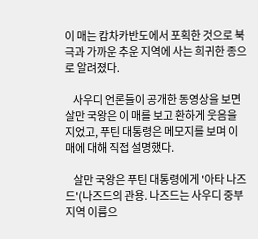이 매는 캄차카반도에서 포획한 것으로 북극과 가까운 추운 지역에 사는 희귀한 종으로 알려졌다.

    사우디 언론들이 공개한 동영상을 보면 살만 국왕은 이 매를 보고 환하게 웃음을 지었고, 푸틴 대통령은 메모지를 보며 이 매에 대해 직접 설명했다.

    살만 국왕은 푸틴 대통령에게 '아타 나즈드'(나즈드의 관용. 나즈드는 사우디 중부 지역 이름으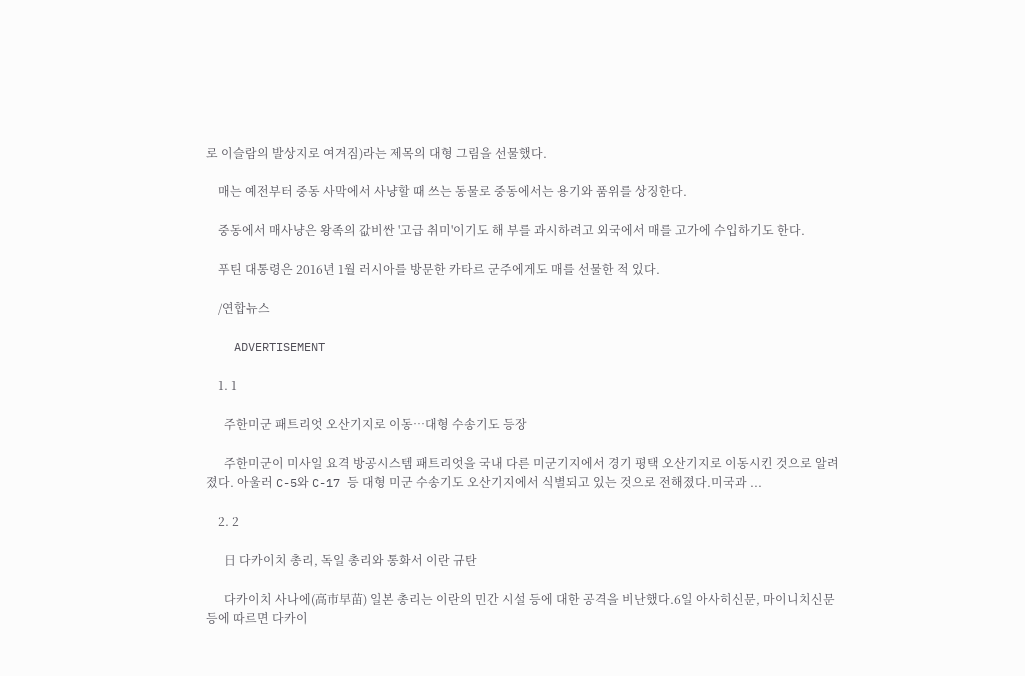로 이슬람의 발상지로 여겨짐)라는 제목의 대형 그림을 선물했다.

    매는 예전부터 중동 사막에서 사냥할 때 쓰는 동물로 중동에서는 용기와 품위를 상징한다.

    중동에서 매사냥은 왕족의 값비싼 '고급 취미'이기도 해 부를 과시하려고 외국에서 매를 고가에 수입하기도 한다.

    푸틴 대통령은 2016년 1월 러시아를 방문한 카타르 군주에게도 매를 선물한 적 있다.

    /연합뉴스

    ADVERTISEMENT

    1. 1

      주한미군 패트리엇 오산기지로 이동…대형 수송기도 등장

      주한미군이 미사일 요격 방공시스템 패트리엇을 국내 다른 미군기지에서 경기 평택 오산기지로 이동시킨 것으로 알려졌다. 아울러 C-5와 C-17 등 대형 미군 수송기도 오산기지에서 식별되고 있는 것으로 전해졌다.미국과 ...

    2. 2

      日 다카이치 총리, 독일 총리와 통화서 이란 규탄

      다카이치 사나에(高市早苗) 일본 총리는 이란의 민간 시설 등에 대한 공격을 비난했다.6일 아사히신문, 마이니치신문 등에 따르면 다카이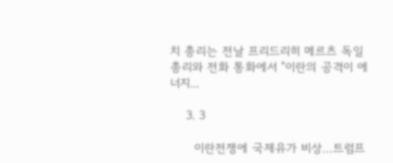치 총리는 전날 프리드리히 메르츠 독일 총리와 전화 통화에서 "이란의 공격이 에너지...

    3. 3

      이란전쟁에 국제유가 비상…트럼프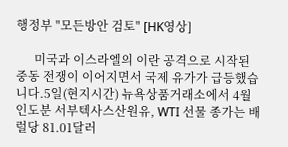행정부 "모든방안 검토" [HK영상]

      미국과 이스라엘의 이란 공격으로 시작된 중동 전쟁이 이어지면서 국제 유가가 급등했습니다.5일(현지시간) 뉴욕상품거래소에서 4월 인도분 서부텍사스산원유, WTI 선물 종가는 배럴당 81.01달러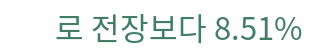로 전장보다 8.51%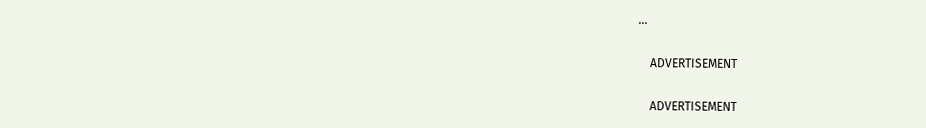...

    ADVERTISEMENT

    ADVERTISEMENT